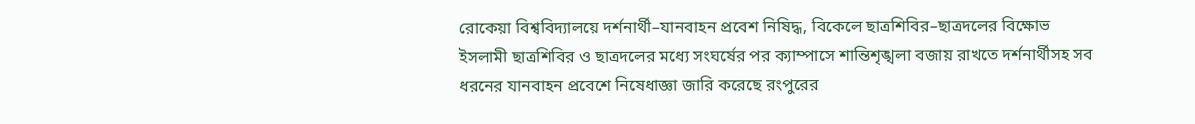রোকেয়া বিশ্ববিদ্যালয়ে দর্শনার্থী–যানবাহন প্রবেশ নিষিদ্ধ, বিকেলে ছাত্রশিবির–ছাত্রদলের বিক্ষোভ
ইসলামী ছাত্রশিবির ও ছাত্রদলের মধ্যে সংঘর্ষের পর ক্যাম্পাসে শান্তিশৃঙ্খলা বজায় রাখতে দর্শনার্থীসহ সব ধরনের যানবাহন প্রবেশে নিষেধাজ্ঞা জারি করেছে রংপুরের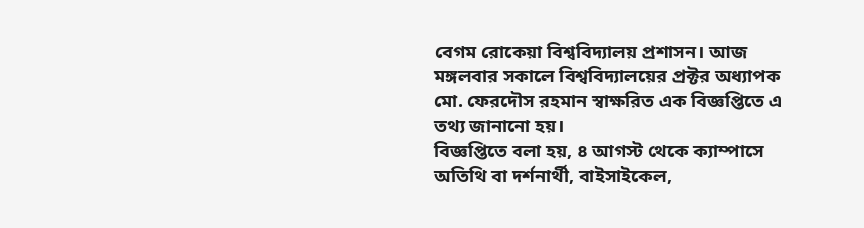বেগম রোকেয়া বিশ্ববিদ্যালয় প্রশাসন। আজ মঙ্গলবার সকালে বিশ্ববিদ্যালয়ের প্রক্টর অধ্যাপক মো. ফেরদৌস রহমান স্বাক্ষরিত এক বিজ্ঞপ্তিতে এ তথ্য জানানো হয়।
বিজ্ঞপ্তিতে বলা হয়, ৪ আগস্ট থেকে ক্যাম্পাসে অতিথি বা দর্শনার্থী, বাইসাইকেল,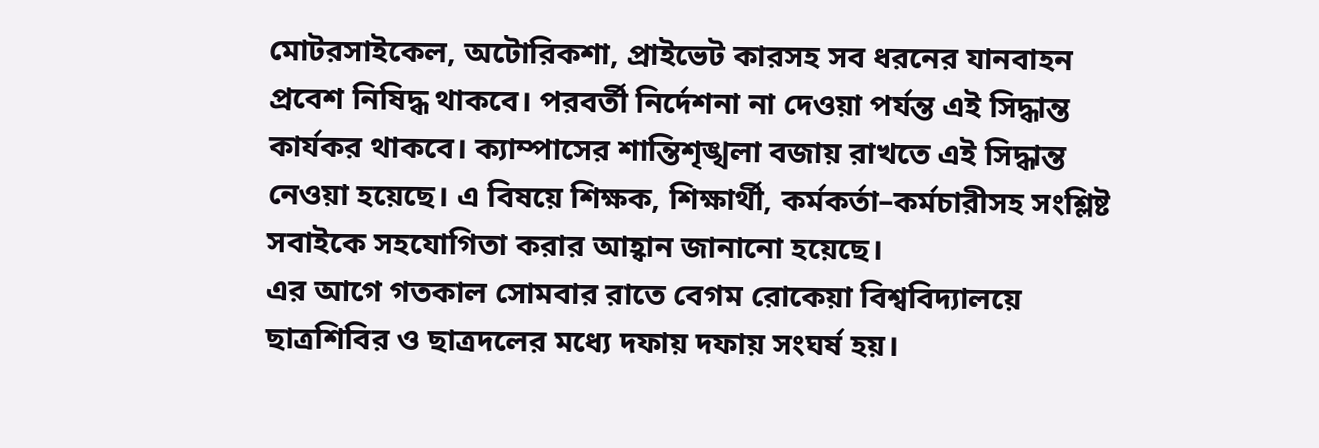মোটরসাইকেল, অটোরিকশা, প্রাইভেট কারসহ সব ধরনের যানবাহন প্রবেশ নিষিদ্ধ থাকবে। পরবর্তী নির্দেশনা না দেওয়া পর্যন্ত এই সিদ্ধান্ত কার্যকর থাকবে। ক্যাম্পাসের শান্তিশৃঙ্খলা বজায় রাখতে এই সিদ্ধান্ত নেওয়া হয়েছে। এ বিষয়ে শিক্ষক, শিক্ষার্থী, কর্মকর্তা–কর্মচারীসহ সংশ্লিষ্ট সবাইকে সহযোগিতা করার আহ্বান জানানো হয়েছে।
এর আগে গতকাল সোমবার রাতে বেগম রোকেয়া বিশ্ববিদ্যালয়ে ছাত্রশিবির ও ছাত্রদলের মধ্যে দফায় দফায় সংঘর্ষ হয়।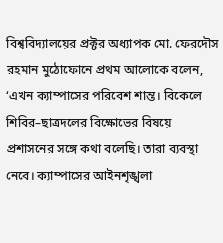বিশ্ববিদ্যালয়ের প্রক্টর অধ্যাপক মো. ফেরদৌস রহমান মুঠোফোনে প্রথম আলোকে বলেন, ‘এখন ক্যাম্পাসের পরিবেশ শান্ত। বিকেলে শিবির–ছাত্রদলের বিক্ষোভের বিষয়ে প্রশাসনের সঙ্গে কথা বলেছি। তারা ব্যবস্থা নেবে। ক্যাম্পাসের আইনশৃঙ্খলা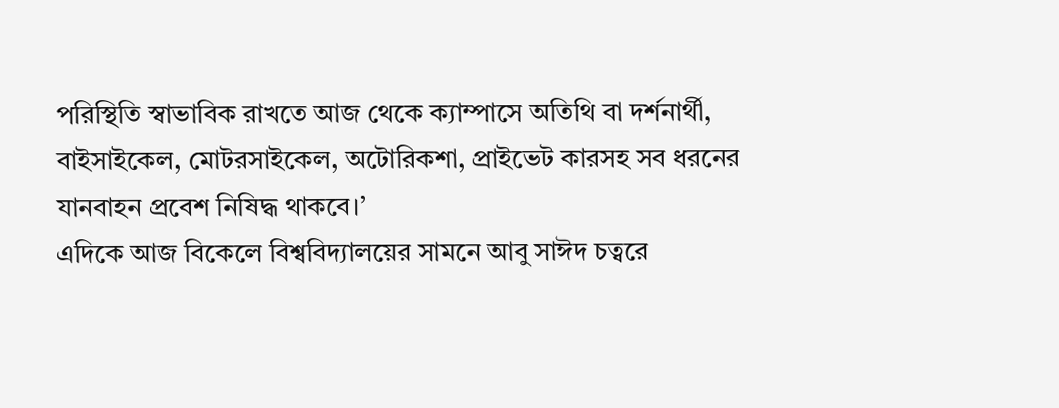পরিস্থিতি স্বাভাবিক রাখতে আজ থেকে ক্যাম্পাসে অতিথি বা দর্শনার্থী, বাইসাইকেল, মোটরসাইকেল, অটোরিকশা, প্রাইভেট কারসহ সব ধরনের যানবাহন প্রবেশ নিষিদ্ধ থাকবে।’
এদিকে আজ বিকেলে বিশ্ববিদ্যালয়ের সামনে আবু সাঈদ চত্বরে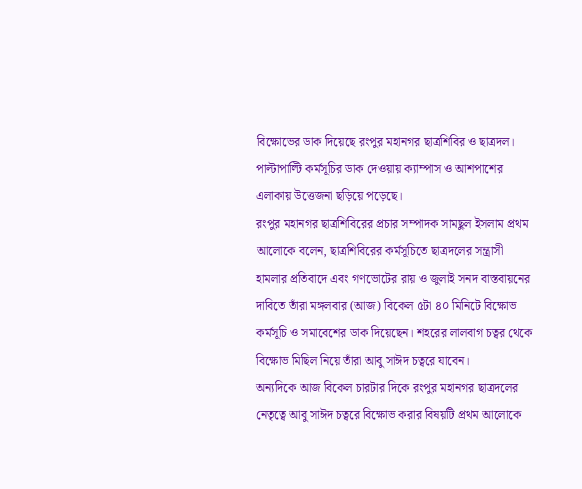বিক্ষোভের ডাক দিয়েছে রংপুর মহানগর ছাত্রশিবির ও ছাত্রদল। পাল্টাপাল্টি কর্মসূচির ডাক দেওয়ায় ক্যাম্পাস ও আশপাশের এলাকায় উত্তেজনা ছড়িয়ে পড়েছে।
রংপুর মহানগর ছাত্রশিবিরের প্রচার সম্পাদক সামছুল ইসলাম প্রথম আলোকে বলেন, ছাত্রশিবিরের কর্মসূচিতে ছাত্রদলের সন্ত্রাসী হামলার প্রতিবাদে এবং গণভোটের রায় ও জুলাই সনদ বাস্তবায়নের দাবিতে তাঁরা মঙ্গলবার (আজ) বিকেল ৫টা ৪০ মিনিটে বিক্ষোভ কর্মসূচি ও সমাবেশের ডাক দিয়েছেন। শহরের লালবাগ চত্বর থেকে বিক্ষোভ মিছিল নিয়ে তাঁরা আবু সাঈদ চত্বরে যাবেন।
অন্যদিকে আজ বিকেল চারটার দিকে রংপুর মহানগর ছাত্রদলের নেতৃত্বে আবু সাঈদ চত্বরে বিক্ষোভ করার বিষয়টি প্রথম আলোকে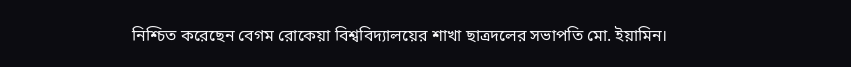নিশ্চিত করেছেন বেগম রোকেয়া বিশ্ববিদ্যালয়ের শাখা ছাত্রদলের সভাপতি মো. ইয়ামিন।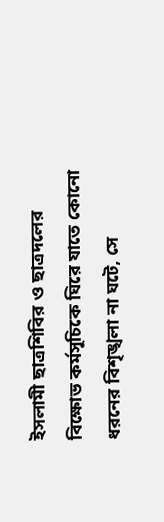ইসলামী ছাত্রশিবির ও ছাত্রদলের বিক্ষোভ কর্মসূচিকে ঘিরে যাতে কোনো ধরনের বিশৃঙ্খলা না ঘটে, সে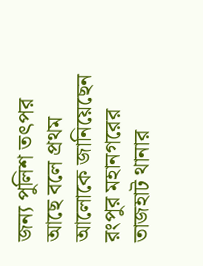জন্য পুলিশ তৎপর আছে বলে প্রথম আলোকে জানিয়েছেন রংপুর মহানগরের তাজহাট থানার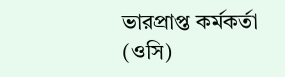ভারপ্রাপ্ত কর্মকর্তা (ওসি)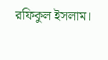রফিকুল ইসলাম।